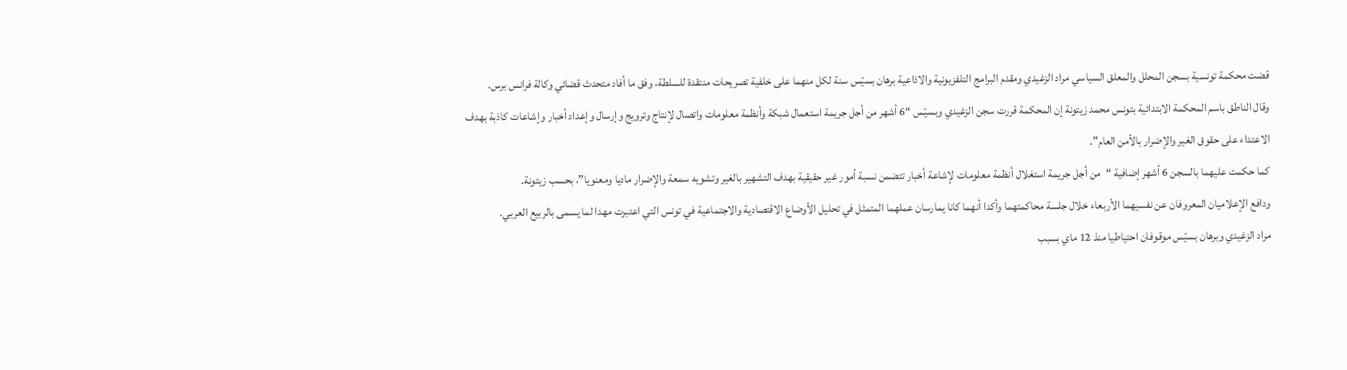قضت محكمة تونسية بسجن المحلل والمعلق السياسي مراد الزغيدي ومقدم البرامج التلفزيونية والاذاعية برهان بسيّس سنة لكل منهما على خلفية تصريحات منتقدة للسلطة، وفق ما أفاد متحدث قضائي وكالة فرانس برس.
وقال الناطق باسم المحكمة الابتدائية بتونس محمد زيتونة إن المحكمة قررت سجن الزغيدي وبسيّس “6 أشهر من أجل جريمة استعمال شبكة وأنظمة معلومات واتصال لإنتاج وترويج وإرسال وإعداد أخبار وإشاعات كاذبة بهدف الاعتداء على حقوق الغير والإضرار بالأمن العام”.
كما حكمت عليهما بالسجن 6 أشهر إضافية “من أجل جريمة استغلال أنظمة معلومات لإشاعة أخبار تتضمن نسبة أمور غير حقيقية بهدف التشهير بالغير وتشويه سمعة والإضرار ماديا ومعنويا”، بحسب زيتونة.
ودافع الإعلاميان المعروفان عن نفسيهما الأربعاء خلال جلسة محاكمتهما وأكدا أنهما كانا يمارسان عملهما المتمثل في تحليل الأوضاع الاقتصادية والاجتماعية في تونس التي اعتبرت مهدا لما يسمى بالربيع العربي.
مراد الزغيدي وبرهان بسيّس موقوفان احتياطيا منذ 12 ماي بسبب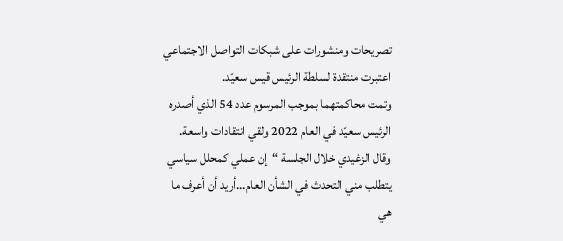تصريحات ومنشورات على شبكات التواصل الاجتماعي اعتبرت منتقدة لسلطة الرئيس قيس سعيّد.
وتمت محاكمتهما بموجب المرسوم عدد 54 الذي أصدره الرئيس سعيّد في العام 2022 ولقي انتقادات واسعة.
وقال الزغيدي خلال الجلسة “إن عملي كمحلل سياسي يتطلب مني التحدث في الشأن العام…أريد أن أعرف ما هي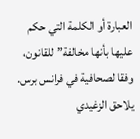العبارة أو الكلمة التي حكم عليها بأنها مخالفة” للقانون، وفقا لصحافية في فرانس برس.
يلاحق الزغيدي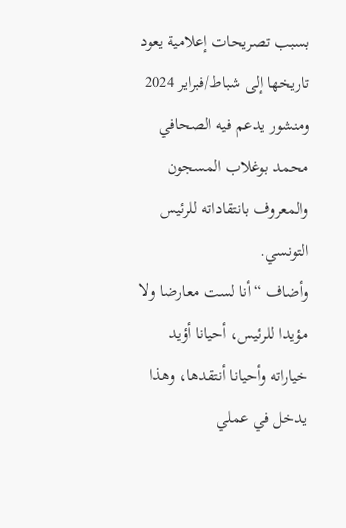بسبب تصريحات إعلامية يعود تاريخها إلى شباط/فبراير 2024 ومنشور يدعم فيه الصحافي محمد بوغلاب المسجون والمعروف بانتقاداته للرئيس التونسي.
وأضاف “أنا لست معارضا ولا مؤيدا للرئيس، أحيانا أؤيد خياراته وأحيانا أنتقدها، وهذا يدخل في عملي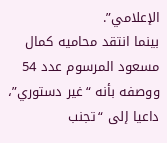الإعلامي”.
بينما انتقد محاميه كمال مسعود المرسوم عدد 54 ووصفه بأنه “غير دستوري”، داعيا إلى “تجنب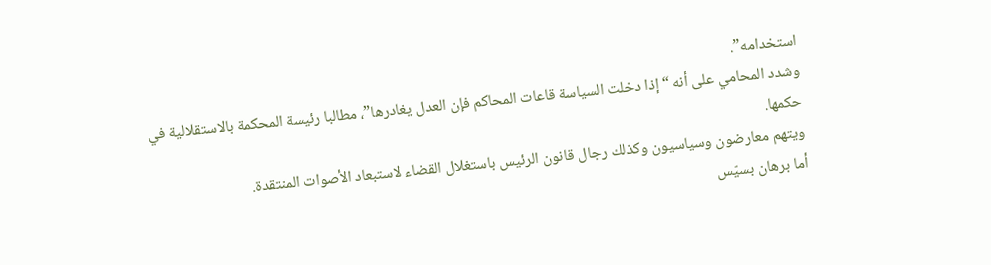استخدامه”.
وشدد المحامي على أنه “إذا دخلت السياسة قاعات المحاكم فإن العدل يغادرها”، مطالبا رئيسة المحكمة بالاستقلالية في حكمها.
ويتهم معارضون وسياسيون وكذلك رجال قانون الرئيس باستغلال القضاء لاستبعاد الأصوات المنتقدة.
أما برهان بسيّس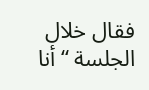فقال خلال الجلسة “أنا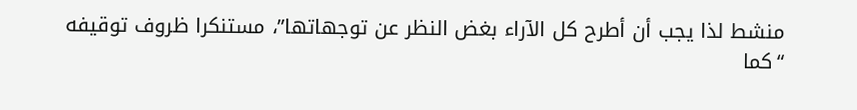منشط لذا يجب أن أطرح كل الآراء بغض النظر عن توجهاتها”، مستنكرا ظروف توقيفه “كما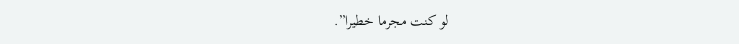لو كنت مجرما خطيرا”.